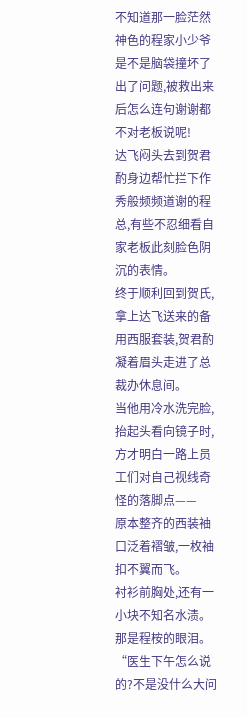不知道那一脸茫然神色的程家小少爷是不是脑袋撞坏了出了问题,被救出来后怎么连句谢谢都不对老板说呢!
达飞闷头去到贺君酌身边帮忙拦下作秀般频频道谢的程总,有些不忍细看自家老板此刻脸色阴沉的表情。
终于顺利回到贺氏,拿上达飞送来的备用西服套装,贺君酌凝着眉头走进了总裁办休息间。
当他用冷水洗完脸,抬起头看向镜子时,方才明白一路上员工们对自己视线奇怪的落脚点——
原本整齐的西装袖口泛着褶皱,一枚袖扣不翼而飞。
衬衫前胸处,还有一小块不知名水渍。
那是程桉的眼泪。
“医生下午怎么说的?不是没什么大问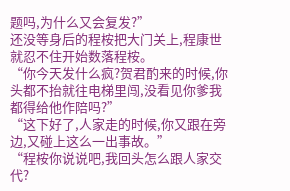题吗,为什么又会复发?”
还没等身后的程桉把大门关上,程康世就忍不住开始数落程桉。
“你今天发什么疯?贺君酌来的时候,你头都不抬就往电梯里闯,没看见你爹我都得给他作陪吗?”
“这下好了,人家走的时候,你又跟在旁边,又碰上这么一出事故。”
“程桉你说说吧,我回头怎么跟人家交代?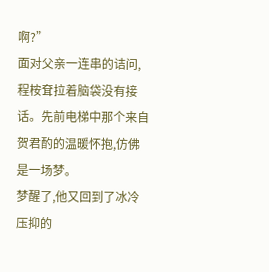啊?”
面对父亲一连串的诘问,程桉耷拉着脑袋没有接话。先前电梯中那个来自贺君酌的温暖怀抱,仿佛是一场梦。
梦醒了,他又回到了冰冷压抑的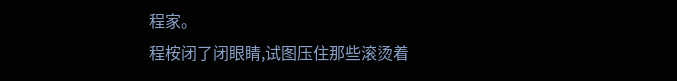程家。
程桉闭了闭眼睛,试图压住那些滚烫着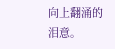向上翻涌的泪意。